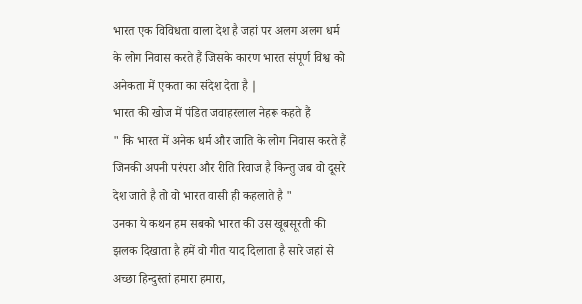भारत एक विविधता वाला देश है जहां पर अलग अलग धर्म के लोग निवास करते हैं जिसके कारण भारत संपूर्ण विश्व को अनेकता में एकता का संदेश देता है ∣
भारत की खोज में पंडित जवाहरलाल नेहरू कहते हैं
" कि भारत में अनेक धर्म और जाति के लोग निवास करते हैं जिनकी अपनी परंपरा और रीति रिवाज है किन्तु जब वो दूसरे देश जाते है तो वो भारत वासी ही कहलाते है "
उनका ये कथन हम सबको भारत की उस खूबसूरती की झलक दिखाता है हमें वो गीत याद दिलाता है सारे जहां से अच्छा हिन्दुस्तां हमारा हमारा,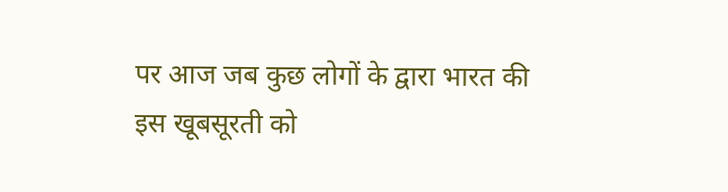पर आज जब कुछ लोगों के द्वारा भारत की इस खूबसूरती को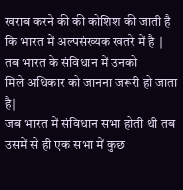खराब करने की की कोशिश की जाती है कि भारत में अल्पसंख्यक खतरे में है ∣ तब भारत के संविधान में उनको
मिले अधिकार को जानना जरूरी हो जाता है∣
जब भारत में संविधान सभा होती थी तब उसमें से ही एक सभा में कुछ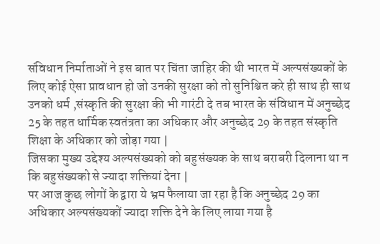संविधान निर्माताओं ने इस बात पर चिंता जाहिर की थी भारत में अल्पसंख्यकों के लिए कोई ऐसा प्रावधान हो जो उनकी सुरक्षा को तो सुनिश्चित करे ही साथ ही साथ उनको धर्म ,संस्कृति की सुरक्षा की भी गारंटी दे तब भारत के संविधान में अनुच्छेद 25 के तहत धार्मिक स्वतंत्रता का अधिकार और अनुच्छेद 29 के तहत संस्कृति शिक्षा के अधिकार को जोड़ा गया ∣
जिसका मुख्य उद्देश्य अल्पसंख्यको को बहुसंख्यक के साथ बराबरी दिलाना था न कि बहुसंख्यको से ज्यादा शक्तियां देना ∣
पर आज कुछ लोगों के द्वारा ये भ्रम फैलाया जा रहा है कि अनुच्छेद 29 का अधिकार अल्पसंख्यकों ज्यादा शक्ति देने के लिए लाया गया है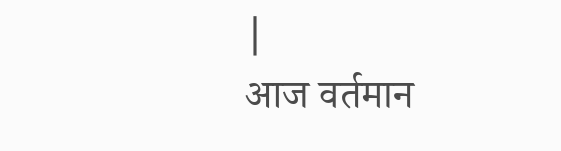∣
आज वर्तमान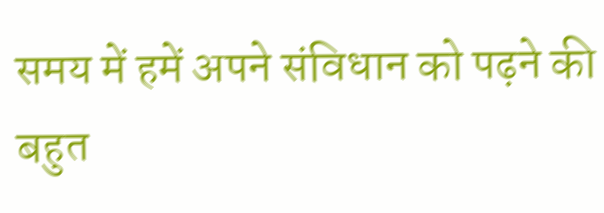समय में हमें अपने संविधान को पढ़ने की बहुत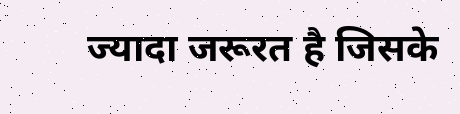ज्यादा जरूरत है जिसके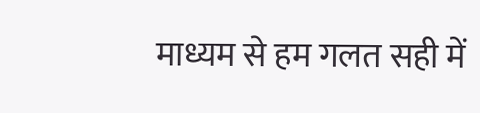माध्यम से हम गलत सही में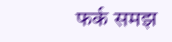फर्क समझ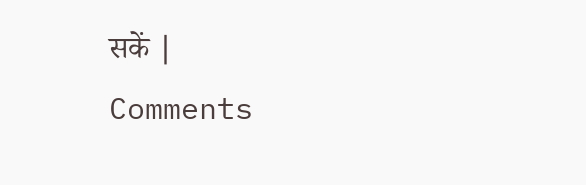सकें ∣
Comments